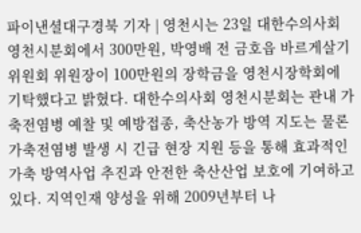파이낸셜대구경북 기자 | 영천시는 23일 대한수의사회 영천시분회에서 300만원, 박영배 전 금호읍 바르게살기위원회 위원장이 100만원의 장학금을 영천시장학회에 기탁했다고 밝혔다. 대한수의사회 영천시분회는 관내 가축전염병 예찰 및 예방접종, 축산농가 방역 지도는 물론 가축전염병 발생 시 긴급 현장 지원 등을 통해 효과적인 가축 방역사업 추진과 안전한 축산산업 보호에 기여하고 있다. 지역인재 양성을 위해 2009년부터 나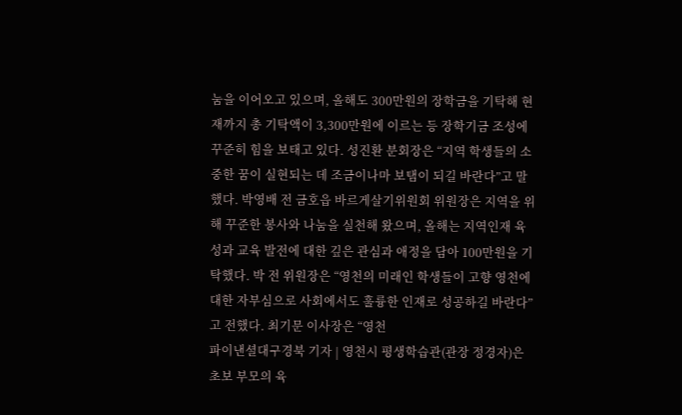눔을 이어오고 있으며, 올해도 300만원의 장학금을 기탁해 현재까지 총 기탁액이 3,300만원에 이르는 등 장학기금 조성에 꾸준히 힘을 보태고 있다. 성진환 분회장은 “지역 학생들의 소중한 꿈이 실현되는 데 조금이나마 보탬이 되길 바란다”고 말했다. 박영배 전 금호읍 바르게살기위원회 위원장은 지역을 위해 꾸준한 봉사와 나눔을 실천해 왔으며, 올해는 지역인재 육성과 교육 발전에 대한 깊은 관심과 애정을 담아 100만원을 기탁했다. 박 전 위원장은 “영천의 미래인 학생들이 고향 영천에 대한 자부심으로 사회에서도 훌륭한 인재로 성공하길 바란다”고 전했다. 최기문 이사장은 “영천
파이낸셜대구경북 기자 | 영천시 평생학습관(관장 정경자)은 초보 부모의 육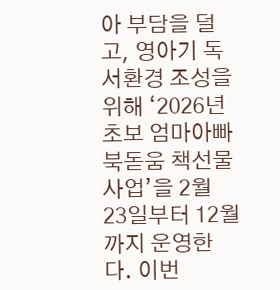아 부담을 덜고, 영아기 독서환경 조성을 위해 ‘2026년 초보 엄마아빠 북돋움 책선물 사업’을 2월 23일부터 12월까지 운영한다. 이번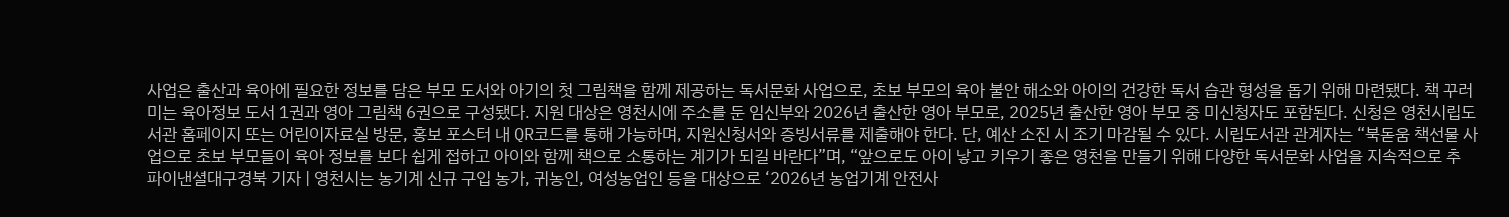사업은 출산과 육아에 필요한 정보를 담은 부모 도서와 아기의 첫 그림책을 함께 제공하는 독서문화 사업으로, 초보 부모의 육아 불안 해소와 아이의 건강한 독서 습관 형성을 돕기 위해 마련됐다. 책 꾸러미는 육아정보 도서 1권과 영아 그림책 6권으로 구성됐다. 지원 대상은 영천시에 주소를 둔 임신부와 2026년 출산한 영아 부모로, 2025년 출산한 영아 부모 중 미신청자도 포함된다. 신청은 영천시립도서관 홈페이지 또는 어린이자료실 방문, 홍보 포스터 내 QR코드를 통해 가능하며, 지원신청서와 증빙서류를 제출해야 한다. 단, 예산 소진 시 조기 마감될 수 있다. 시립도서관 관계자는 “북돋움 책선물 사업으로 초보 부모들이 육아 정보를 보다 쉽게 접하고 아이와 함께 책으로 소통하는 계기가 되길 바란다”며, “앞으로도 아이 낳고 키우기 좋은 영천을 만들기 위해 다양한 독서문화 사업을 지속적으로 추
파이낸셜대구경북 기자 | 영천시는 농기계 신규 구입 농가, 귀농인, 여성농업인 등을 대상으로 ‘2026년 농업기계 안전사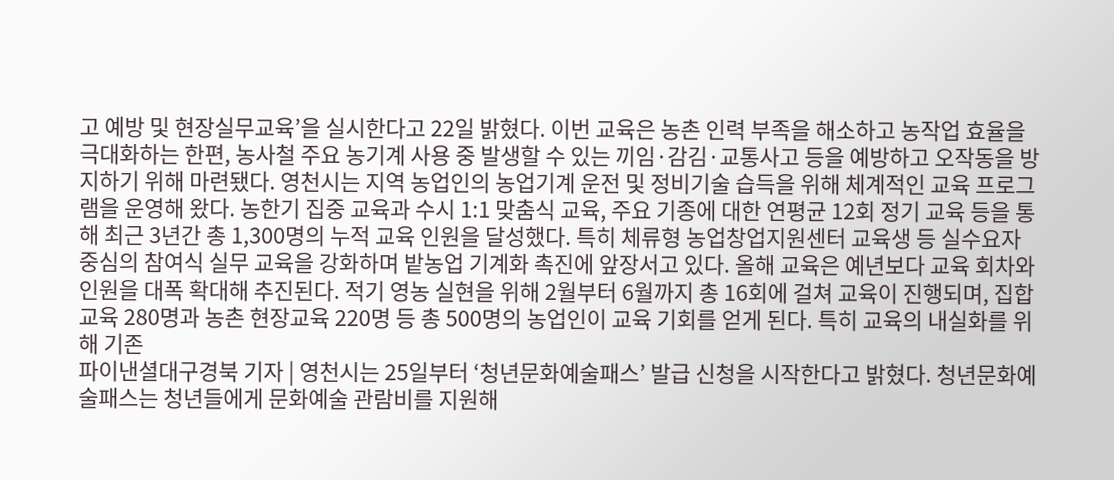고 예방 및 현장실무교육’을 실시한다고 22일 밝혔다. 이번 교육은 농촌 인력 부족을 해소하고 농작업 효율을 극대화하는 한편, 농사철 주요 농기계 사용 중 발생할 수 있는 끼임·감김·교통사고 등을 예방하고 오작동을 방지하기 위해 마련됐다. 영천시는 지역 농업인의 농업기계 운전 및 정비기술 습득을 위해 체계적인 교육 프로그램을 운영해 왔다. 농한기 집중 교육과 수시 1:1 맞춤식 교육, 주요 기종에 대한 연평균 12회 정기 교육 등을 통해 최근 3년간 총 1,300명의 누적 교육 인원을 달성했다. 특히 체류형 농업창업지원센터 교육생 등 실수요자 중심의 참여식 실무 교육을 강화하며 밭농업 기계화 촉진에 앞장서고 있다. 올해 교육은 예년보다 교육 회차와 인원을 대폭 확대해 추진된다. 적기 영농 실현을 위해 2월부터 6월까지 총 16회에 걸쳐 교육이 진행되며, 집합교육 280명과 농촌 현장교육 220명 등 총 500명의 농업인이 교육 기회를 얻게 된다. 특히 교육의 내실화를 위해 기존
파이낸셜대구경북 기자 | 영천시는 25일부터 ‘청년문화예술패스’ 발급 신청을 시작한다고 밝혔다. 청년문화예술패스는 청년들에게 문화예술 관람비를 지원해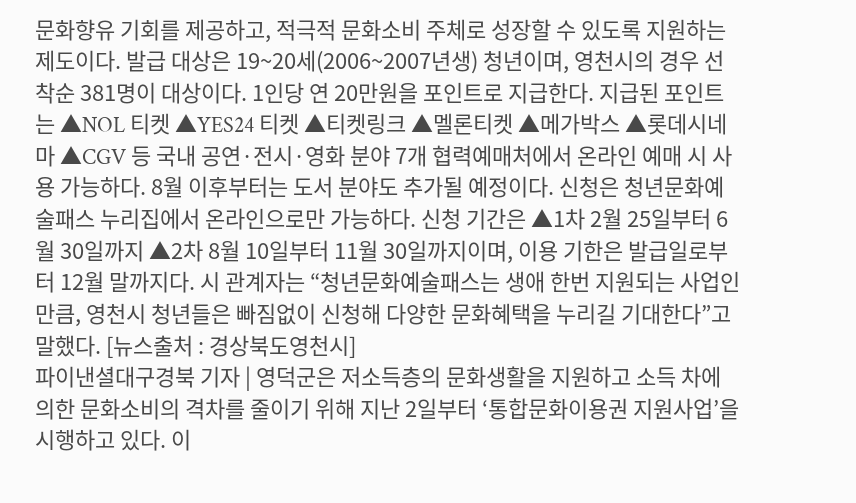문화향유 기회를 제공하고, 적극적 문화소비 주체로 성장할 수 있도록 지원하는 제도이다. 발급 대상은 19~20세(2006~2007년생) 청년이며, 영천시의 경우 선착순 381명이 대상이다. 1인당 연 20만원을 포인트로 지급한다. 지급된 포인트는 ▲NOL 티켓 ▲YES24 티켓 ▲티켓링크 ▲멜론티켓 ▲메가박스 ▲롯데시네마 ▲CGV 등 국내 공연·전시·영화 분야 7개 협력예매처에서 온라인 예매 시 사용 가능하다. 8월 이후부터는 도서 분야도 추가될 예정이다. 신청은 청년문화예술패스 누리집에서 온라인으로만 가능하다. 신청 기간은 ▲1차 2월 25일부터 6월 30일까지 ▲2차 8월 10일부터 11월 30일까지이며, 이용 기한은 발급일로부터 12월 말까지다. 시 관계자는 “청년문화예술패스는 생애 한번 지원되는 사업인 만큼, 영천시 청년들은 빠짐없이 신청해 다양한 문화혜택을 누리길 기대한다”고 말했다. [뉴스출처 : 경상북도영천시]
파이낸셜대구경북 기자 | 영덕군은 저소득층의 문화생활을 지원하고 소득 차에 의한 문화소비의 격차를 줄이기 위해 지난 2일부터 ‘통합문화이용권 지원사업’을 시행하고 있다. 이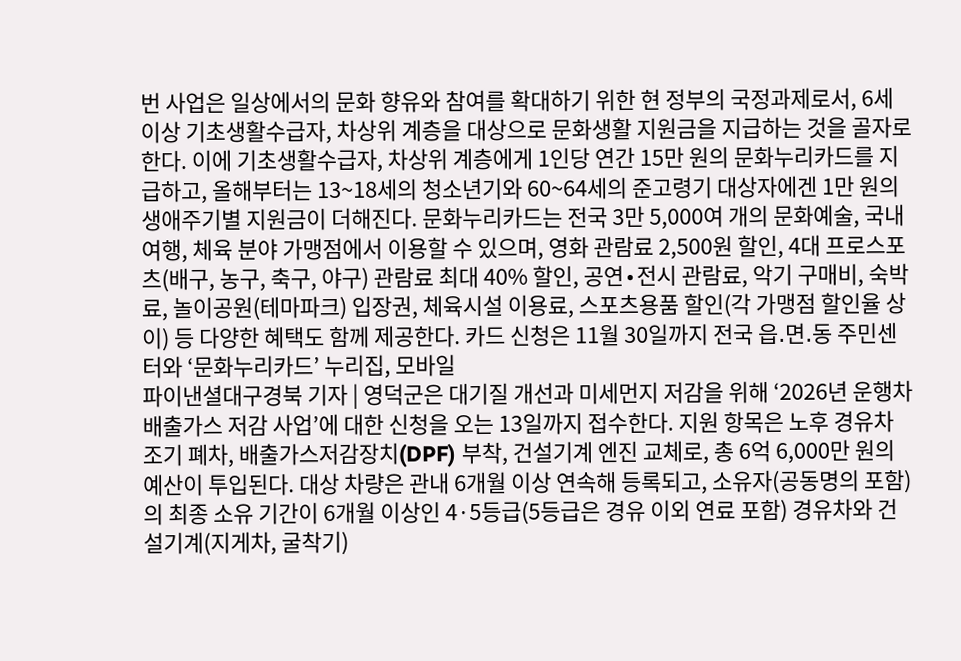번 사업은 일상에서의 문화 향유와 참여를 확대하기 위한 현 정부의 국정과제로서, 6세 이상 기초생활수급자, 차상위 계층을 대상으로 문화생활 지원금을 지급하는 것을 골자로 한다. 이에 기초생활수급자, 차상위 계층에게 1인당 연간 15만 원의 문화누리카드를 지급하고, 올해부터는 13~18세의 청소년기와 60~64세의 준고령기 대상자에겐 1만 원의 생애주기별 지원금이 더해진다. 문화누리카드는 전국 3만 5,000여 개의 문화예술, 국내 여행, 체육 분야 가맹점에서 이용할 수 있으며, 영화 관람료 2,500원 할인, 4대 프로스포츠(배구, 농구, 축구, 야구) 관람료 최대 40% 할인, 공연∙전시 관람료, 악기 구매비, 숙박료, 놀이공원(테마파크) 입장권, 체육시설 이용료, 스포츠용품 할인(각 가맹점 할인율 상이) 등 다양한 혜택도 함께 제공한다. 카드 신청은 11월 30일까지 전국 읍․면․동 주민센터와 ‘문화누리카드’ 누리집, 모바일
파이낸셜대구경북 기자 | 영덕군은 대기질 개선과 미세먼지 저감을 위해 ‘2026년 운행차 배출가스 저감 사업’에 대한 신청을 오는 13일까지 접수한다. 지원 항목은 노후 경유차 조기 폐차, 배출가스저감장치(DPF) 부착, 건설기계 엔진 교체로, 총 6억 6,000만 원의 예산이 투입된다. 대상 차량은 관내 6개월 이상 연속해 등록되고, 소유자(공동명의 포함)의 최종 소유 기간이 6개월 이상인 4·5등급(5등급은 경유 이외 연료 포함) 경유차와 건설기계(지게차, 굴착기)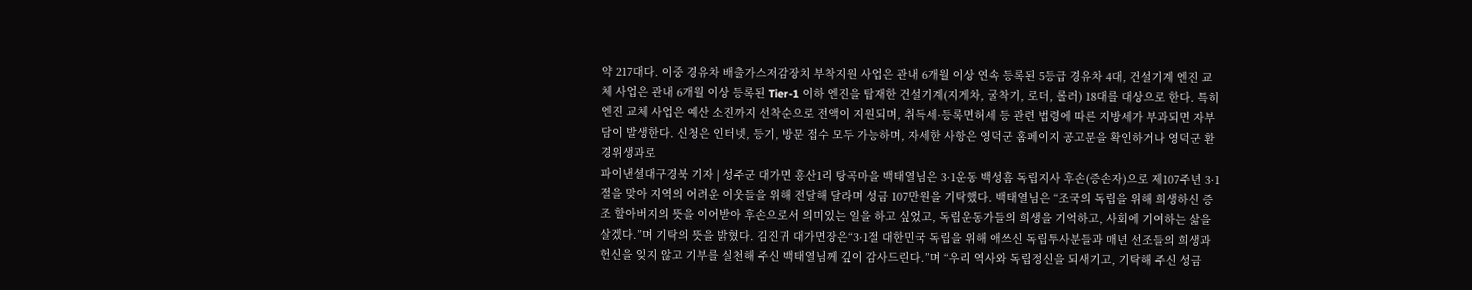약 217대다. 이중 경유차 배출가스저감장치 부착지원 사업은 관내 6개월 이상 연속 등록된 5등급 경유차 4대, 건설기계 엔진 교체 사업은 관내 6개월 이상 등록된 Tier-1 이하 엔진을 탑재한 건설기계(지게차, 굴착기, 로더, 롤러) 18대를 대상으로 한다. 특히 엔진 교체 사업은 예산 소진까지 선착순으로 전액이 지원되며, 취득세·등록면허세 등 관련 법령에 따른 지방세가 부과되면 자부담이 발생한다. 신청은 인터넷, 등기, 방문 접수 모두 가능하며, 자세한 사항은 영덕군 홈페이지 공고문을 확인하거나 영덕군 환경위생과로
파이낸셜대구경북 기자 | 성주군 대가면 흥산1리 탕곡마을 백태열님은 3·1운동 백성흠 독립지사 후손(증손자)으로 제107주년 3·1절을 맞아 지역의 어려운 이웃들을 위해 전달해 달라며 성금 107만원을 기탁했다. 백태열님은 “조국의 독립을 위해 희생하신 증조 할아버지의 뜻을 이어받아 후손으로서 의미있는 일을 하고 싶었고, 독립운동가들의 희생을 기억하고, 사회에 기여하는 삶을 살겠다.”며 기탁의 뜻을 밝혔다. 김진귀 대가면장은“3·1절 대한민국 독립을 위해 애쓰신 독립투사분들과 매년 선조들의 희생과 헌신을 잊지 않고 기부를 실천해 주신 백태열님께 깊이 감사드린다.”며 “우리 역사와 독립정신을 되새기고, 기탁해 주신 성금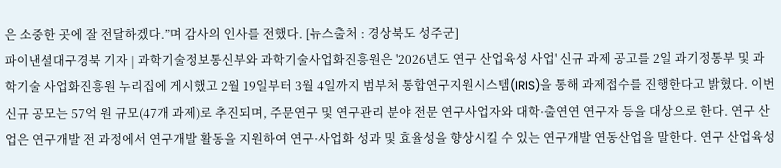은 소중한 곳에 잘 전달하겠다.”며 감사의 인사를 전했다. [뉴스출처 : 경상북도 성주군]
파이낸셜대구경북 기자 | 과학기술정보통신부와 과학기술사업화진흥원은 '2026년도 연구 산업육성 사업' 신규 과제 공고를 2일 과기정통부 및 과학기술 사업화진흥원 누리집에 게시했고 2월 19일부터 3월 4일까지 범부처 통합연구지원시스템(IRIS)을 통해 과제접수를 진행한다고 밝혔다. 이번 신규 공모는 57억 원 규모(47개 과제)로 추진되며, 주문연구 및 연구관리 분야 전문 연구사업자와 대학·출연연 연구자 등을 대상으로 한다. 연구 산업은 연구개발 전 과정에서 연구개발 활동을 지원하여 연구·사업화 성과 및 효율성을 향상시킬 수 있는 연구개발 연동산업을 말한다. 연구 산업육성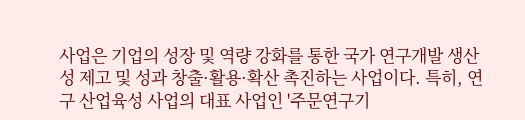사업은 기업의 성장 및 역량 강화를 통한 국가 연구개발 생산성 제고 및 성과 창출·활용·확산 촉진하는 사업이다. 특히, 연구 산업육성 사업의 대표 사업인 '주문연구기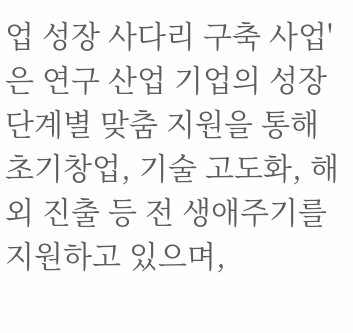업 성장 사다리 구축 사업'은 연구 산업 기업의 성장 단계별 맞춤 지원을 통해 초기창업, 기술 고도화, 해외 진출 등 전 생애주기를 지원하고 있으며,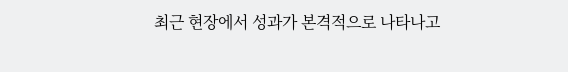최근 현장에서 성과가 본격적으로 나타나고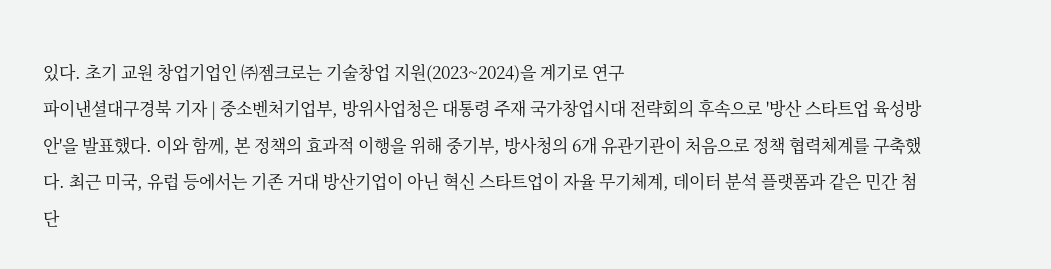있다. 초기 교원 창업기업인 ㈜젬크로는 기술창업 지원(2023~2024)을 계기로 연구
파이낸셜대구경북 기자 | 중소벤처기업부, 방위사업청은 대통령 주재 국가창업시대 전략회의 후속으로 '방산 스타트업 육성방안'을 발표했다. 이와 함께, 본 정책의 효과적 이행을 위해 중기부, 방사청의 6개 유관기관이 처음으로 정책 협력체계를 구축했다. 최근 미국, 유럽 등에서는 기존 거대 방산기업이 아닌 혁신 스타트업이 자율 무기체계, 데이터 분석 플랫폼과 같은 민간 첨단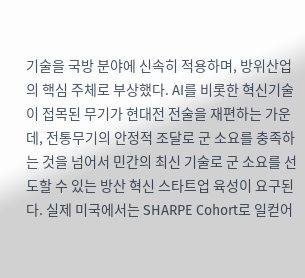기술을 국방 분야에 신속히 적용하며, 방위산업의 핵심 주체로 부상했다. AI를 비롯한 혁신기술이 접목된 무기가 현대전 전술을 재편하는 가운데, 전통무기의 안정적 조달로 군 소요를 충족하는 것을 넘어서 민간의 최신 기술로 군 소요를 선도할 수 있는 방산 혁신 스타트업 육성이 요구된다. 실제 미국에서는 SHARPE Cohort로 일컫어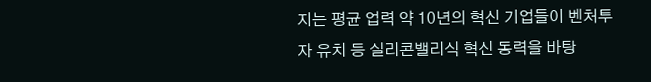지는 평균 업력 약 10년의 혁신 기업들이 벤처투자 유치 등 실리콘밸리식 혁신 동력을 바탕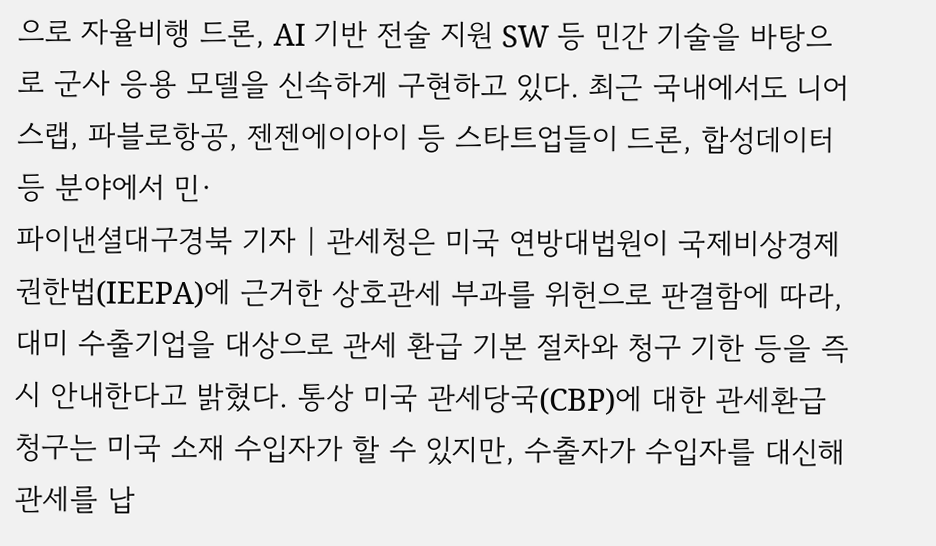으로 자율비행 드론, AI 기반 전술 지원 SW 등 민간 기술을 바탕으로 군사 응용 모델을 신속하게 구현하고 있다. 최근 국내에서도 니어스랩, 파블로항공, 젠젠에이아이 등 스타트업들이 드론, 합성데이터 등 분야에서 민·
파이낸셜대구경북 기자 | 관세청은 미국 연방대법원이 국제비상경제권한법(IEEPA)에 근거한 상호관세 부과를 위헌으로 판결함에 따라, 대미 수출기업을 대상으로 관세 환급 기본 절차와 청구 기한 등을 즉시 안내한다고 밝혔다. 통상 미국 관세당국(CBP)에 대한 관세환급 청구는 미국 소재 수입자가 할 수 있지만, 수출자가 수입자를 대신해 관세를 납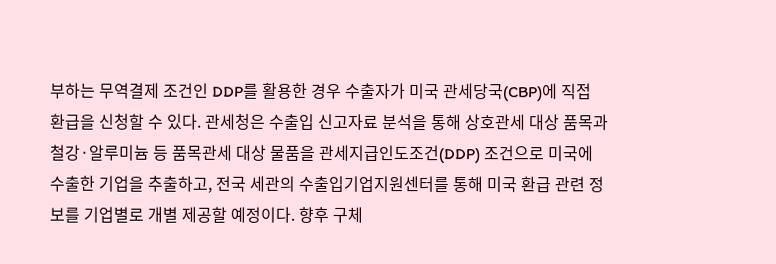부하는 무역결제 조건인 DDP를 활용한 경우 수출자가 미국 관세당국(CBP)에 직접 환급을 신청할 수 있다. 관세청은 수출입 신고자료 분석을 통해 상호관세 대상 품목과 철강·알루미늄 등 품목관세 대상 물품을 관세지급인도조건(DDP) 조건으로 미국에 수출한 기업을 추출하고, 전국 세관의 수출입기업지원센터를 통해 미국 환급 관련 정보를 기업별로 개별 제공할 예정이다. 향후 구체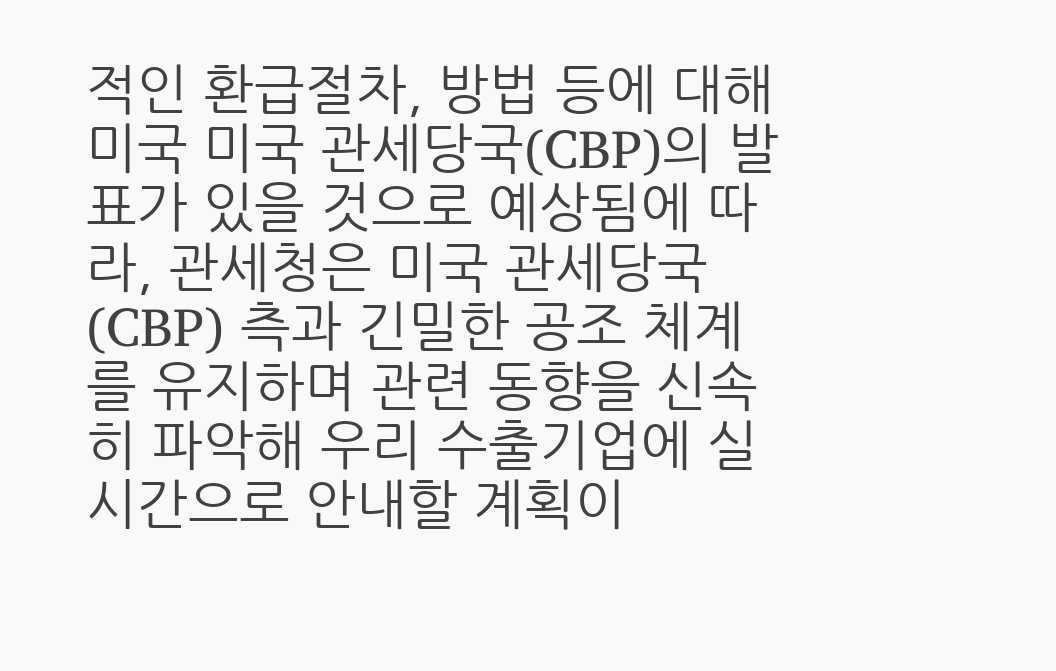적인 환급절차, 방법 등에 대해 미국 미국 관세당국(CBP)의 발표가 있을 것으로 예상됨에 따라, 관세청은 미국 관세당국(CBP) 측과 긴밀한 공조 체계를 유지하며 관련 동향을 신속히 파악해 우리 수출기업에 실시간으로 안내할 계획이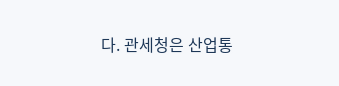다. 관세청은 산업통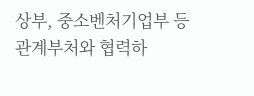상부, 중소벤처기업부 등 관계부처와 협력하